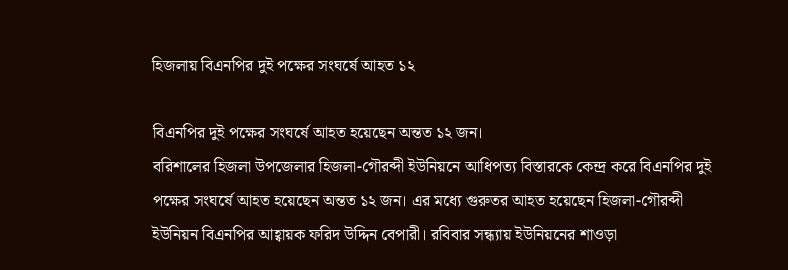হিজলায় বিএনপির দুই পক্ষের সংঘর্ষে আহত ১২

বিএনপির দুই পক্ষের সংঘর্ষে আহত হয়েছেন অন্তত ১২ জন।
বরিশালের হিজলা উপজেলার হিজলা-গৌরব্দী ইউনিয়নে আধিপত্য বিস্তারকে কেন্দ্র করে বিএনপির দুই পক্ষের সংঘর্ষে আহত হয়েছেন অন্তত ১২ জন। এর মধ্যে গুরুতর আহত হয়েছেন হিজলা-গৌরব্দী ইউনিয়ন বিএনপির আহ্বায়ক ফরিদ উদ্দিন বেপারী। রবিবার সন্ধ্যায় ইউনিয়নের শাওড়া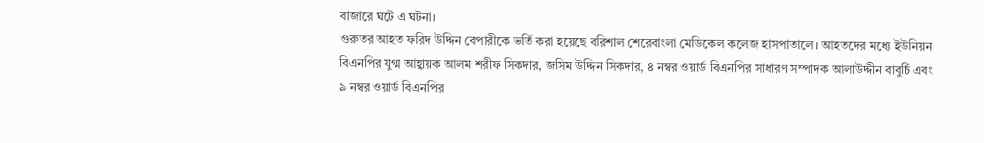বাজারে ঘটে এ ঘটনা।
গুরুতর আহত ফরিদ উদ্দিন বেপারীকে ভর্তি করা হয়েছে বরিশাল শেরেবাংলা মেডিকেল কলেজ হাসপাতালে। আহতদের মধ্যে ইউনিয়ন বিএনপির যুগ্ম আহ্বায়ক আলম শরীফ সিকদার, জসিম উদ্দিন সিকদার, ৪ নম্বর ওয়ার্ড বিএনপির সাধারণ সম্পাদক আলাউদ্দীন বাবুর্চি এবং ৯ নম্বর ওয়ার্ড বিএনপির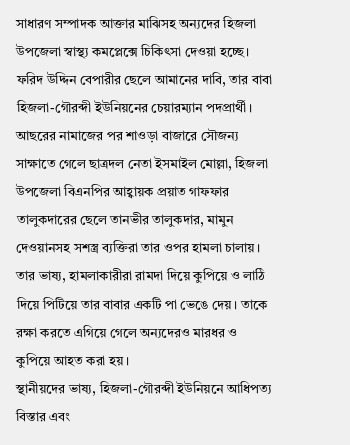সাধারণ সম্পাদক আক্তার মাঝিসহ অন্যদের হিজলা উপজেলা স্বাস্থ্য কমপ্লেক্সে চিকিৎসা দেওয়া হচ্ছে।
ফরিদ উদ্দিন বেপারীর ছেলে আমানের দাবি, তার বাবা হিজলা-গৌরব্দী ইউনিয়নের চেয়ারম্যান পদপ্রার্থী। আছরের নামাজের পর শাওড়া বাজারে সৌজন্য সাক্ষাতে গেলে ছাত্রদল নেতা ইসমাইল মোল্লা, হিজলা উপজেলা বিএনপির আহ্বায়ক প্রয়াত গাফফার তালুকদারের ছেলে তানভীর তালুকদার, মামুন দেওয়ানসহ সশস্ত্র ব্যক্তিরা তার ওপর হামলা চালায়। তার ভাষ্য, হামলাকারীরা রামদা দিয়ে কুপিয়ে ও লাঠি দিয়ে পিটিয়ে তার বাবার একটি পা ভেঙে দেয়। তাকে রক্ষা করতে এগিয়ে গেলে অন্যদেরও মারধর ও কুপিয়ে আহত করা হয়।
স্থানীয়দের ভাষ্য, হিজলা-গৌরব্দী ইউনিয়নে আধিপত্য বিস্তার এবং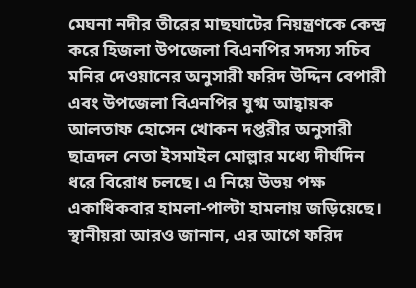মেঘনা নদীর তীরের মাছঘাটের নিয়ন্ত্রণকে কেন্দ্র করে হিজলা উপজেলা বিএনপির সদস্য সচিব মনির দেওয়ানের অনুসারী ফরিদ উদ্দিন বেপারী এবং উপজেলা বিএনপির যুগ্ম আহ্বায়ক আলতাফ হোসেন খোকন দপ্তরীর অনুসারী ছাত্রদল নেতা ইসমাইল মোল্লার মধ্যে দীর্ঘদিন ধরে বিরোধ চলছে। এ নিয়ে উভয় পক্ষ একাধিকবার হামলা-পাল্টা হামলায় জড়িয়েছে।
স্থানীয়রা আরও জানান, এর আগে ফরিদ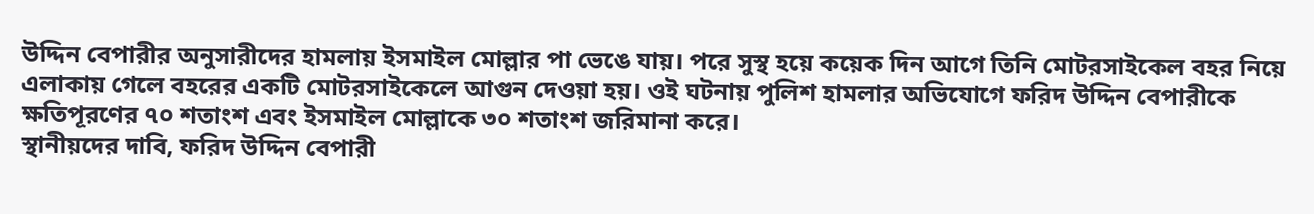উদ্দিন বেপারীর অনুসারীদের হামলায় ইসমাইল মোল্লার পা ভেঙে যায়। পরে সুস্থ হয়ে কয়েক দিন আগে তিনি মোটরসাইকেল বহর নিয়ে এলাকায় গেলে বহরের একটি মোটরসাইকেলে আগুন দেওয়া হয়। ওই ঘটনায় পুলিশ হামলার অভিযোগে ফরিদ উদ্দিন বেপারীকে ক্ষতিপূরণের ৭০ শতাংশ এবং ইসমাইল মোল্লাকে ৩০ শতাংশ জরিমানা করে।
স্থানীয়দের দাবি, ফরিদ উদ্দিন বেপারী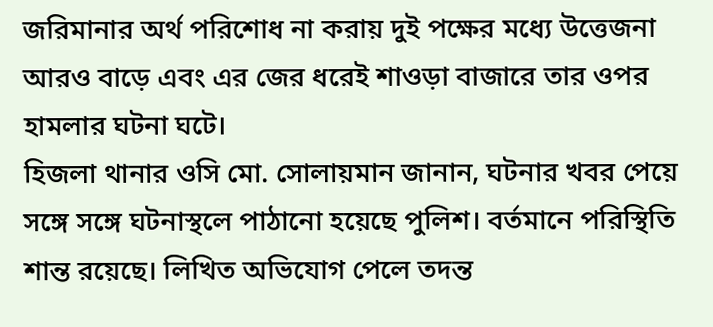জরিমানার অর্থ পরিশোধ না করায় দুই পক্ষের মধ্যে উত্তেজনা আরও বাড়ে এবং এর জের ধরেই শাওড়া বাজারে তার ওপর হামলার ঘটনা ঘটে।
হিজলা থানার ওসি মো. সোলায়মান জানান, ঘটনার খবর পেয়ে সঙ্গে সঙ্গে ঘটনাস্থলে পাঠানো হয়েছে পুলিশ। বর্তমানে পরিস্থিতি শান্ত রয়েছে। লিখিত অভিযোগ পেলে তদন্ত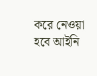করে নেওয়া হবে আইনি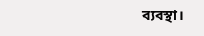ব্যবস্থা।